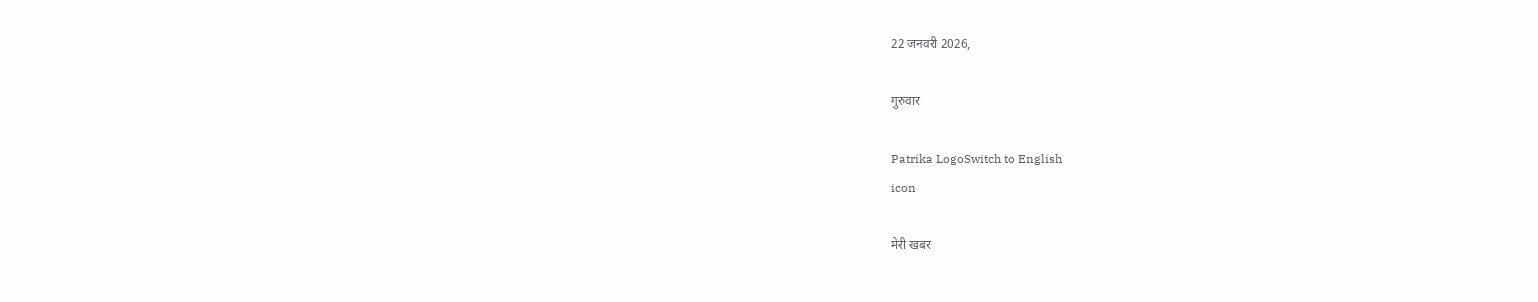22 जनवरी 2026,

गुरुवार

Patrika LogoSwitch to English
icon

मेरी खबर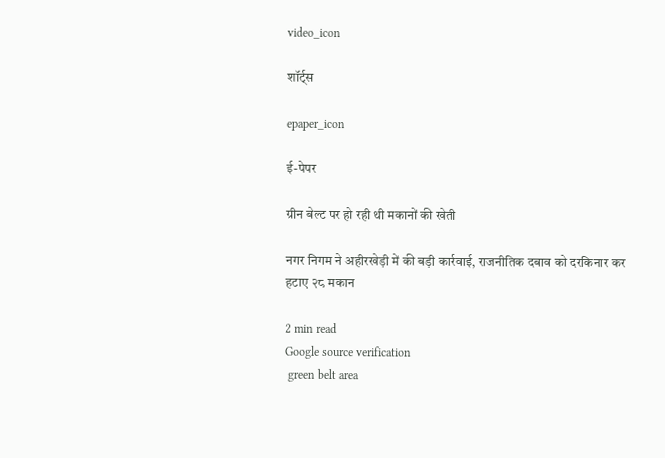video_icon

शॉर्ट्स

epaper_icon

ई-पेपर

ग्रीन बेल्ट पर हो रही थी मकानों की खेती

नगर निगम ने अहीरखेड़ी में की बड़ी कार्रवाई, राजनीतिक दबाव को दरकिनार कर हटाए २८ मकान

2 min read
Google source verification
 green belt area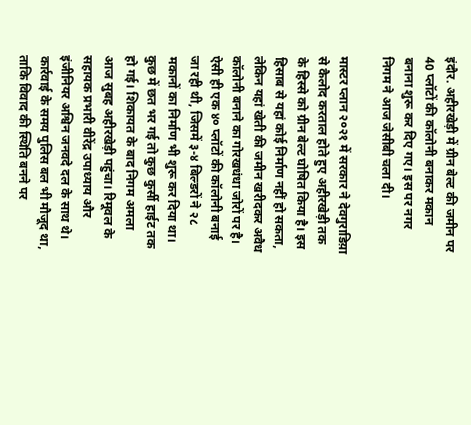इंदौर. अहीरखेड़ी में ग्रीन बेल्ट की जमीन पर 40 प्लॉटों की कॉलोनी बनाकर मकान बनाना शुरू कर दिए गए। इस पर नगर निगम ने आज जेसीबी चला दी।

मास्टर प्लान २०२१ में सरकार ने देवगुराडिय़ा से कैलोद करताल होते हुए अहीरखेड़ी तक के हिस्से को ग्रीन बेल्ट घोषित किया है। इस हिसाब से यहां कोई निर्माण नहीं हो सकता, लेकिन यहां खेती की जमीन खरीदकर अवैध कॉलोनी बनाने का गोरखधंधा जोरों पर है। ऐसी ही एक ४० प्लॉटों की कॉलोनी बनाई जा रही थी, जिसमें ३-४ बिल्डरों ने २८ मकानों का निर्माण भी शुरू कर दिया था। कुछ में छत भर गई तो कुछ कुर्सी हाईट तक हो गई। शिकायत के बाद निगम अमला आज सुबह अहीरखेड़ी पहुंचा। रिमूवल के सहायक प्रभारी वीरेंद्र उपाध्याय और इंजीनियर अश्विन जनवदे दल के साथ थे। कार्रवाई के समय पुलिस बल भी मौजूद था, ताकि विवाद की स्थिति बनने पर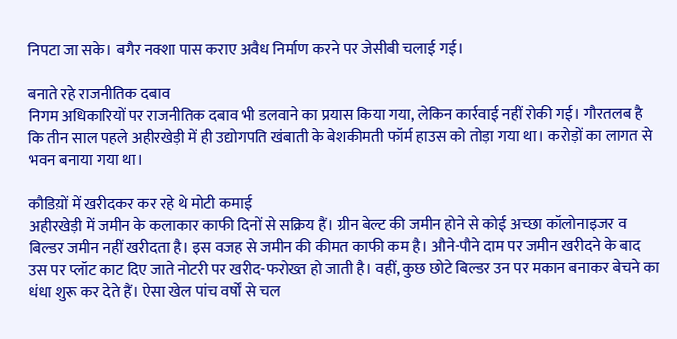निपटा जा सके। बगैर नक्शा पास कराए अवैध निर्माण करने पर जेसीबी चलाई गई।

बनाते रहे राजनीतिक दबाव
निगम अधिकारियों पर राजनीतिक दबाव भी डलवाने का प्रयास किया गया, लेकिन कार्रवाई नहीं रोकी गई। गौरतलब है कि तीन साल पहले अहीरखेड़ी में ही उद्योगपति खंबाती के बेशकीमती फॉर्म हाउस को तोड़ा गया था। करोड़ों का लागत से भवन बनाया गया था।

कौडिय़ों में खरीदकर कर रहे थे मोटी कमाई
अहीरखेड़ी में जमीन के कलाकार काफी दिनों से सक्रिय हैं। ग्रीन बेल्ट की जमीन होने से कोई अच्छा कॉलोनाइजर व बिल्डर जमीन नहीं खरीदता है। इस वजह से जमीन की कीमत काफी कम है। औने-पौने दाम पर जमीन खरीदने के बाद उस पर प्लॉट काट दिए जाते नोटरी पर खरीद-फरोख्त हो जाती है। वहीं, कुछ छोटे बिल्डर उन पर मकान बनाकर बेचने का धंधा शुरू कर देते हैं। ऐसा खेल पांच वर्षों से चल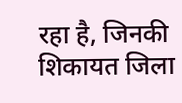रहा है, जिनकी शिकायत जिला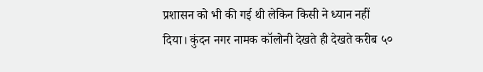प्रशासन को भी की गई थी लेकिन किसी ने ध्यान नहीं दिया। कुंदन नगर नामक कॉलोनी देखते ही देखते करीब ५०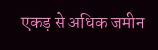एकड़ से अधिक जमीन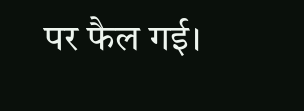पर फैल गई।